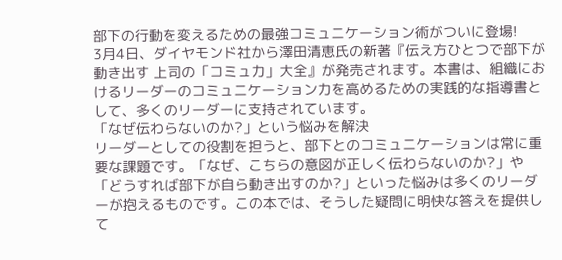部下の行動を変えるための最強コミュニケーション術がついに登場!
3月4日、ダイヤモンド社から澤田清恵氏の新著『伝え方ひとつで部下が動き出す 上司の「コミュ力」大全』が発売されます。本書は、組織におけるリーダーのコミュニケーション力を高めるための実践的な指導書として、多くのリーダーに支持されています。
「なぜ伝わらないのか?」という悩みを解決
リーダーとしての役割を担うと、部下とのコミュニケーションは常に重要な課題です。「なぜ、こちらの意図が正しく伝わらないのか?」や「どうすれば部下が自ら動き出すのか?」といった悩みは多くのリーダーが抱えるものです。この本では、そうした疑問に明快な答えを提供して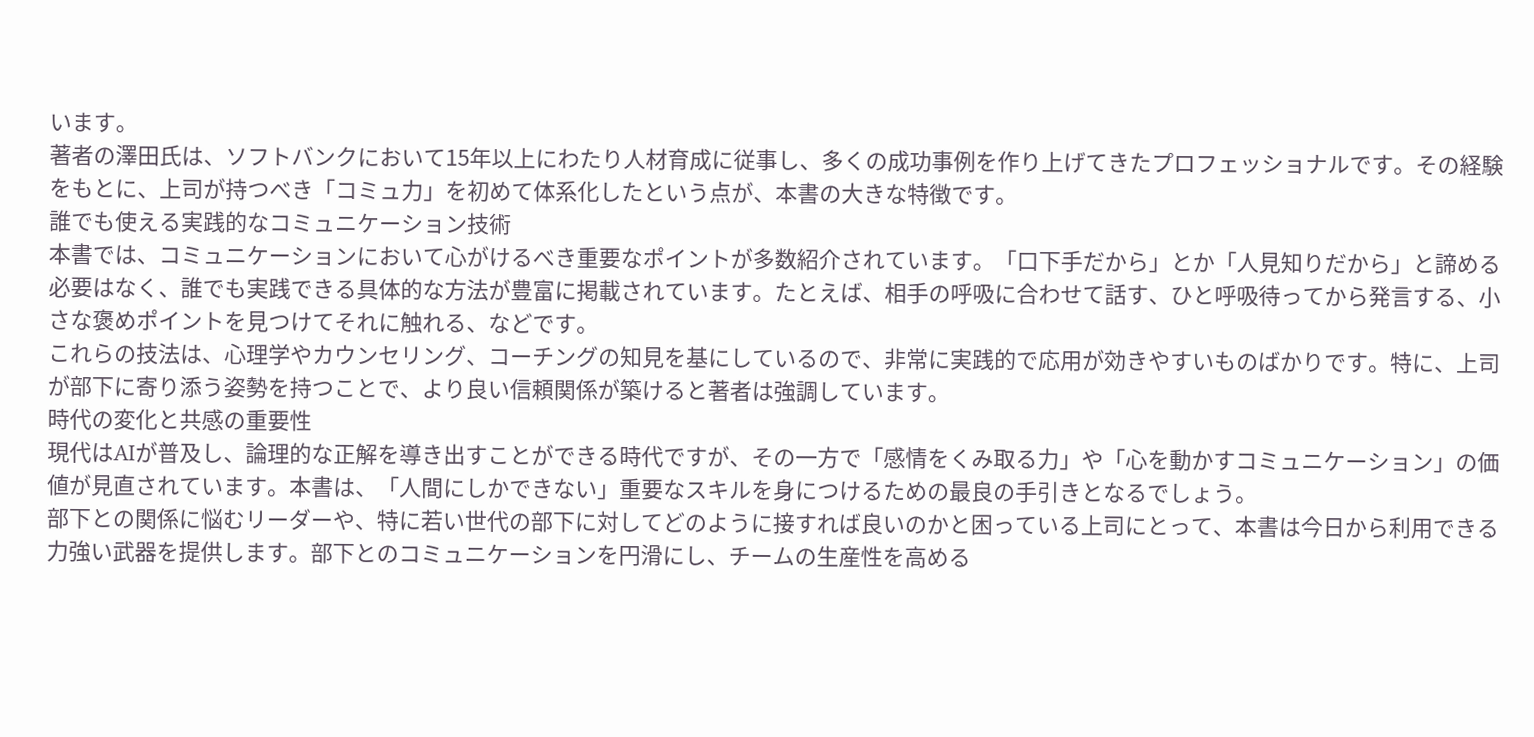います。
著者の澤田氏は、ソフトバンクにおいて15年以上にわたり人材育成に従事し、多くの成功事例を作り上げてきたプロフェッショナルです。その経験をもとに、上司が持つべき「コミュ力」を初めて体系化したという点が、本書の大きな特徴です。
誰でも使える実践的なコミュニケーション技術
本書では、コミュニケーションにおいて心がけるべき重要なポイントが多数紹介されています。「口下手だから」とか「人見知りだから」と諦める必要はなく、誰でも実践できる具体的な方法が豊富に掲載されています。たとえば、相手の呼吸に合わせて話す、ひと呼吸待ってから発言する、小さな褒めポイントを見つけてそれに触れる、などです。
これらの技法は、心理学やカウンセリング、コーチングの知見を基にしているので、非常に実践的で応用が効きやすいものばかりです。特に、上司が部下に寄り添う姿勢を持つことで、より良い信頼関係が築けると著者は強調しています。
時代の変化と共感の重要性
現代はAIが普及し、論理的な正解を導き出すことができる時代ですが、その一方で「感情をくみ取る力」や「心を動かすコミュニケーション」の価値が見直されています。本書は、「人間にしかできない」重要なスキルを身につけるための最良の手引きとなるでしょう。
部下との関係に悩むリーダーや、特に若い世代の部下に対してどのように接すれば良いのかと困っている上司にとって、本書は今日から利用できる力強い武器を提供します。部下とのコミュニケーションを円滑にし、チームの生産性を高める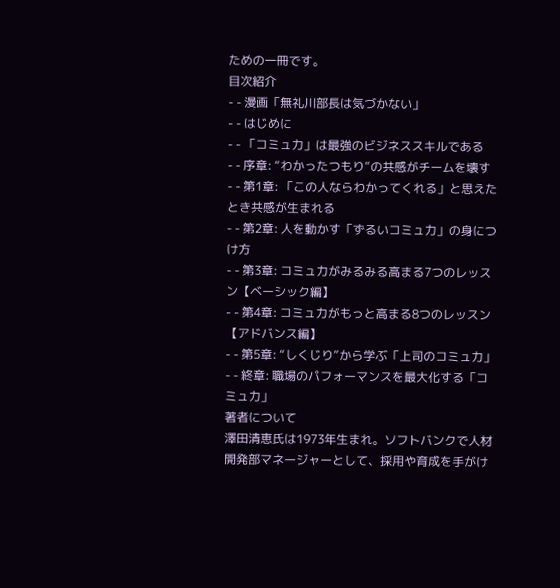ための一冊です。
目次紹介
- - 漫画「無礼川部長は気づかない」
- - はじめに
- - 「コミュ力」は最強のビジネススキルである
- - 序章: “わかったつもり”の共感がチームを壊す
- - 第1章: 「この人ならわかってくれる」と思えたとき共感が生まれる
- - 第2章: 人を動かす「ずるいコミュ力」の身につけ方
- - 第3章: コミュ力がみるみる高まる7つのレッスン【ベーシック編】
- - 第4章: コミュ力がもっと高まる8つのレッスン【アドバンス編】
- - 第5章: “しくじり”から学ぶ「上司のコミュ力」
- - 終章: 職場のパフォーマンスを最大化する「コミュ力」
著者について
澤田清恵氏は1973年生まれ。ソフトバンクで人材開発部マネージャーとして、採用や育成を手がけ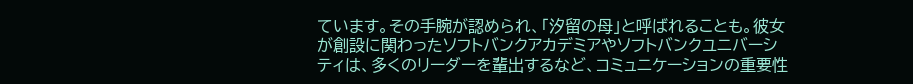ています。その手腕が認められ、「汐留の母」と呼ばれることも。彼女が創設に関わったソフトバンクアカデミアやソフトバンクユニバーシティは、多くのリーダーを輩出するなど、コミュニケーションの重要性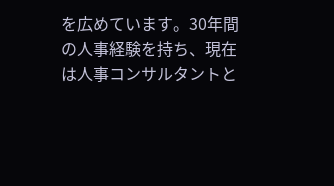を広めています。30年間の人事経験を持ち、現在は人事コンサルタントと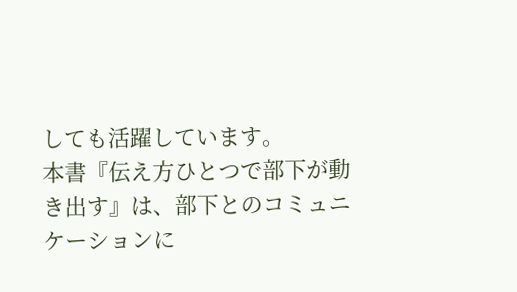しても活躍しています。
本書『伝え方ひとつで部下が動き出す』は、部下とのコミュニケーションに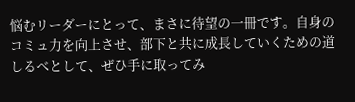悩むリーダーにとって、まさに待望の一冊です。自身のコミュ力を向上させ、部下と共に成長していくための道しるべとして、ぜひ手に取ってみ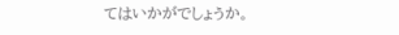てはいかがでしょうか。